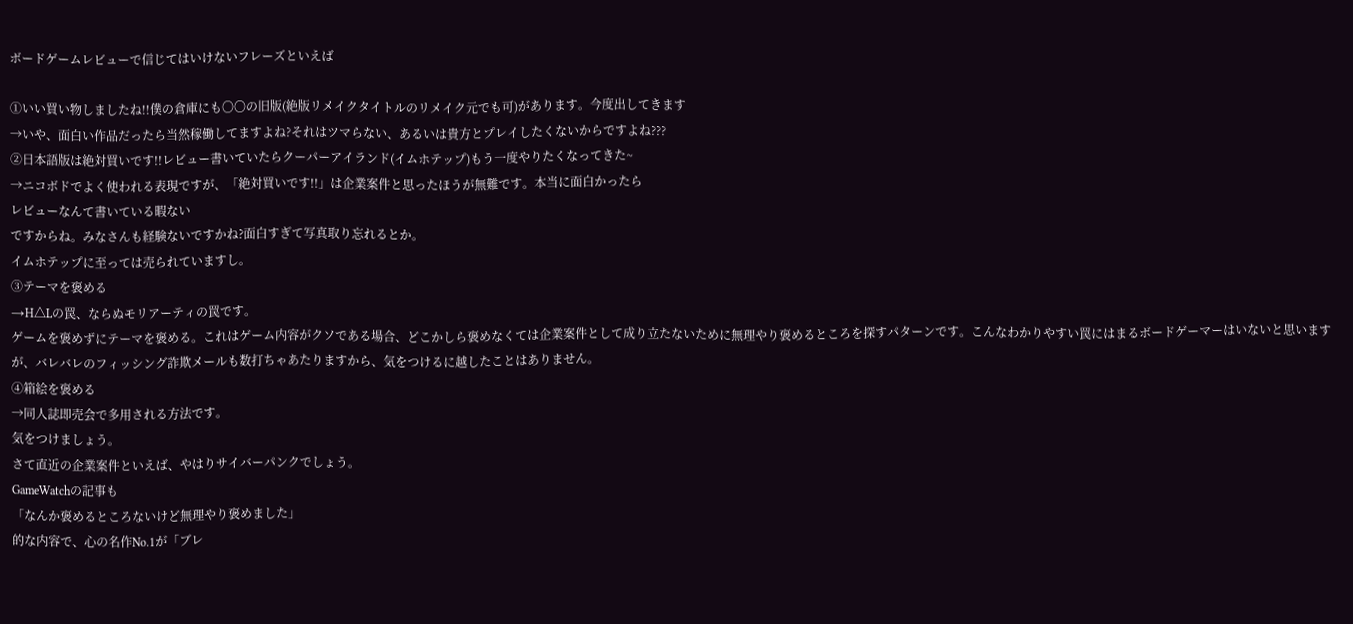ボードゲームレビューで信じてはいけないフレーズといえば

①いい買い物しましたね!!僕の倉庫にも〇〇の旧版(絶版リメイクタイトルのリメイク元でも可)があります。今度出してきます
→いや、面白い作品だったら当然稼働してますよね?それはツマらない、あるいは貴方とプレイしたくないからですよね???
②日本語版は絶対買いです!!レビュー書いていたらクーパーアイランド(イムホテップ)もう一度やりたくなってきた~
→ニコボドでよく使われる表現ですが、「絶対買いです!!」は企業案件と思ったほうが無難です。本当に面白かったら
レビューなんて書いている暇ない
ですからね。みなさんも経験ないですかね?面白すぎて写真取り忘れるとか。
イムホテップに至っては売られていますし。
③テーマを褒める
→H△Lの罠、ならぬモリアーティの罠です。
ゲームを褒めずにテーマを褒める。これはゲーム内容がクソである場合、どこかしら褒めなくては企業案件として成り立たないために無理やり褒めるところを探すパターンです。こんなわかりやすい罠にはまるボードゲーマーはいないと思いますが、バレバレのフィッシング詐欺メールも数打ちゃあたりますから、気をつけるに越したことはありません。
④箱絵を褒める
→同人誌即売会で多用される方法です。
気をつけましょう。
さて直近の企業案件といえば、やはりサイバーパンクでしょう。
GameWatchの記事も
「なんか褒めるところないけど無理やり褒めました」
的な内容で、心の名作No.1が「ブレ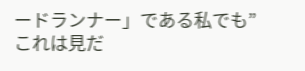ードランナー」である私でも”これは見だ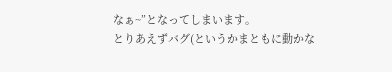なぁ~”となってしまいます。
とりあえずバグ(というかまともに動かな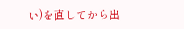い)を直してから出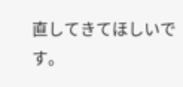直してきてほしいです。